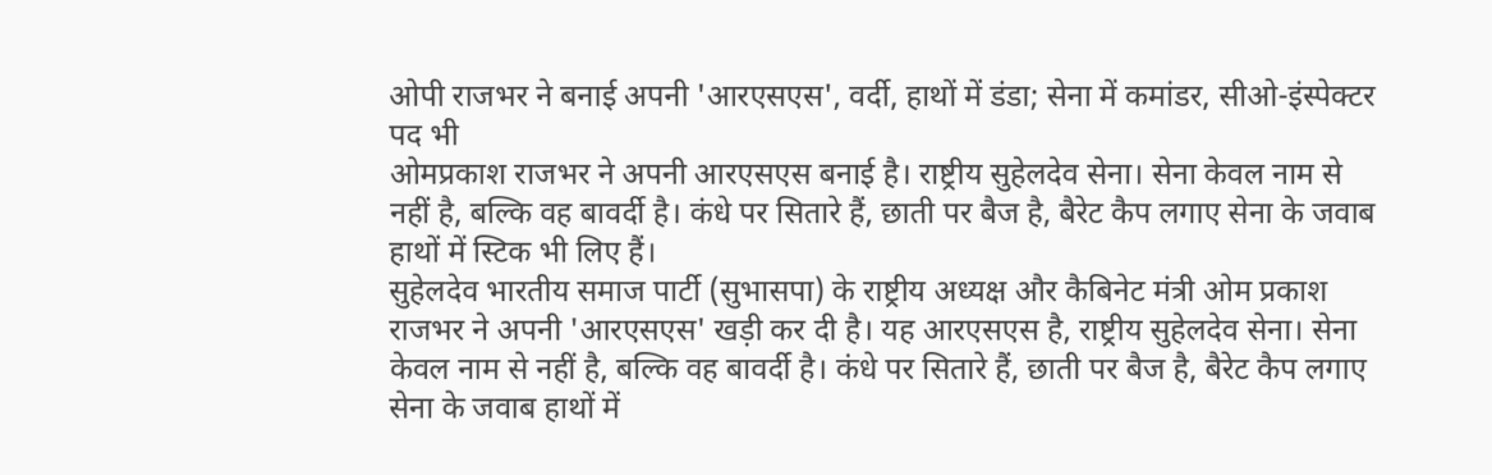ओपी राजभर ने बनाई अपनी 'आरएसएस', वर्दी, हाथों में डंडा; सेना में कमांडर, सीओ-इंस्पेक्टर पद भी
ओमप्रकाश राजभर ने अपनी आरएसएस बनाई है। राष्ट्रीय सुहेलदेव सेना। सेना केवल नाम से नहीं है, बल्कि वह बावर्दी है। कंधे पर सितारे हैं, छाती पर बैज है, बैरेट कैप लगाए सेना के जवाब हाथों में स्टिक भी लिए हैं।
सुहेलदेव भारतीय समाज पार्टी (सुभासपा) के राष्ट्रीय अध्यक्ष और कैबिनेट मंत्री ओम प्रकाश राजभर ने अपनी 'आरएसएस' खड़ी कर दी है। यह आरएसएस है, राष्ट्रीय सुहेलदेव सेना। सेना केवल नाम से नहीं है, बल्कि वह बावर्दी है। कंधे पर सितारे हैं, छाती पर बैज है, बैरेट कैप लगाए सेना के जवाब हाथों में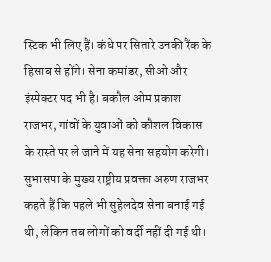स्टिक भी लिए हैं। कंधे पर सितारे उनकी रैंक के हिसाब से होंगे। सेना कमांडर, सीओ और इंस्पेक्टर पद भी है। बकौल ओम प्रकाश राजभर, गांवों के युवाओं को कौशल विकास के रास्ते पर ले जाने में यह सेना सहयोग करेगी।
सुभासपा के मुख्य राष्ट्रीय प्रवक्ता अरुण राजभर कहते हैं कि पहले भी सुहेलदेव सेना बनाई गई थी, लेकिन तब लोगों को वर्दी नहीं दी गई थी।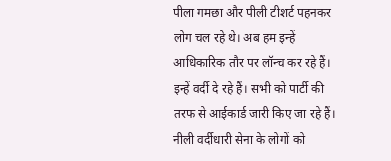पीला गमछा और पीली टीशर्ट पहनकर लोग चल रहे थे। अब हम इन्हें आधिकारिक तौर पर लॉन्च कर रहे हैं। इन्हें वर्दी दे रहे हैं। सभी को पार्टी की तरफ से आईकार्ड जारी किए जा रहे हैं। नीली वर्दीधारी सेना के लोगों को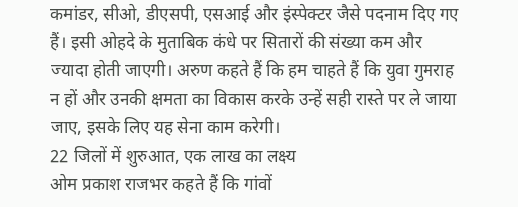कमांडर, सीओ, डीएसपी, एसआई और इंस्पेक्टर जैसे पदनाम दिए गए हैं। इसी ओहदे के मुताबिक कंधे पर सितारों की संख्या कम और ज्यादा होती जाएगी। अरुण कहते हैं कि हम चाहते हैं कि युवा गुमराह न हों और उनकी क्षमता का विकास करके उन्हें सही रास्ते पर ले जाया जाए, इसके लिए यह सेना काम करेगी।
22 जिलों में शुरुआत, एक लाख का लक्ष्य
ओम प्रकाश राजभर कहते हैं कि गांवों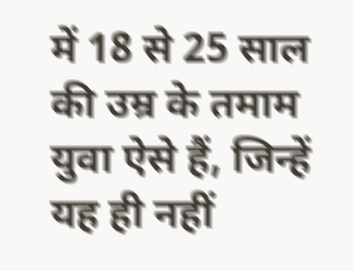में 18 से 25 साल की उम्र के तमाम युवा ऐसे हैं, जिन्हें यह ही नहीं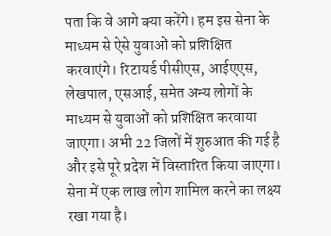पता कि वे आगे क्या करेंगे। हम इस सेना के माध्यम से ऐसे युवाओं को प्रशिक्षित करवाएंगे। रिटायर्ड पीसीएस, आईएएस, लेखपाल, एसआई, समेत अन्य लोगों के माध्यम से युवाओं को प्रशिक्षित करवाया जाएगा। अभी 22 जिलों में शुरुआत की गई है और इसे पूरे प्रदेश में विस्तारित किया जाएगा। सेना में एक लाख लोग शामिल करने का लक्ष्य रखा गया है।